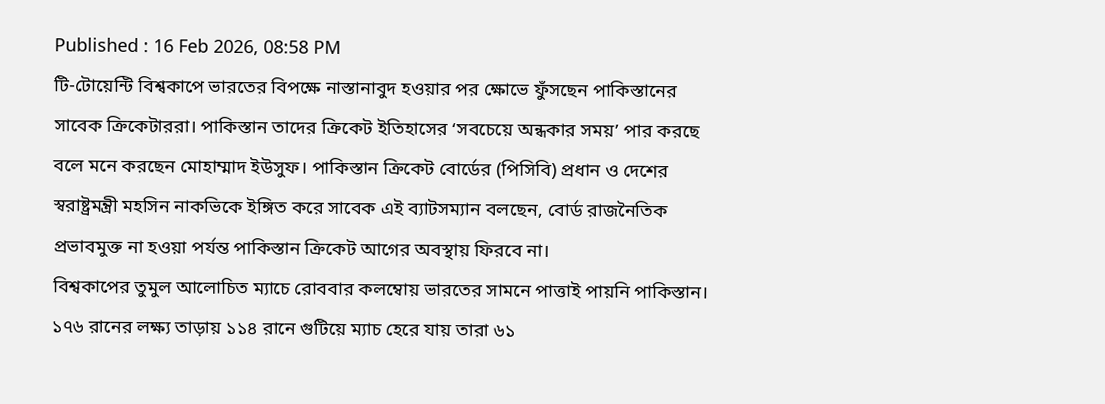Published : 16 Feb 2026, 08:58 PM
টি-টোয়েন্টি বিশ্বকাপে ভারতের বিপক্ষে নাস্তানাবুদ হওয়ার পর ক্ষোভে ফুঁসছেন পাকিস্তানের সাবেক ক্রিকেটাররা। পাকিস্তান তাদের ক্রিকেট ইতিহাসের ‘সবচেয়ে অন্ধকার সময়’ পার করছে বলে মনে করছেন মোহাম্মাদ ইউসুফ। পাকিস্তান ক্রিকেট বোর্ডের (পিসিবি) প্রধান ও দেশের স্বরাষ্ট্রমন্ত্রী মহসিন নাকভিকে ইঙ্গিত করে সাবেক এই ব্যাটসম্যান বলছেন, বোর্ড রাজনৈতিক প্রভাবমুক্ত না হওয়া পর্যন্ত পাকিস্তান ক্রিকেট আগের অবস্থায় ফিরবে না।
বিশ্বকাপের তুমুল আলোচিত ম্যাচে রোববার কলম্বোয় ভারতের সামনে পাত্তাই পায়নি পাকিস্তান। ১৭৬ রানের লক্ষ্য তাড়ায় ১১৪ রানে গুটিয়ে ম্যাচ হেরে যায় তারা ৬১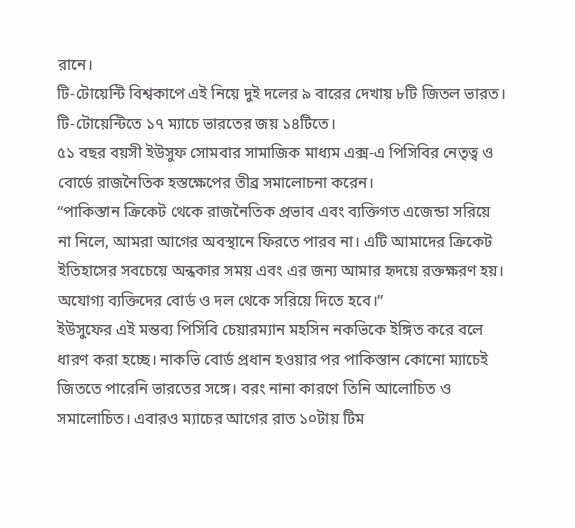রানে।
টি-টোয়েন্টি বিশ্বকাপে এই নিয়ে দুই দলের ৯ বারের দেখায় ৮টি জিতল ভারত। টি-টোয়েন্টিতে ১৭ ম্যাচে ভারতের জয় ১৪টিতে।
৫১ বছর বয়সী ইউসুফ সোমবার সামাজিক মাধ্যম এক্স-এ পিসিবির নেতৃত্ব ও বোর্ডে রাজনৈতিক হস্তক্ষেপের তীব্র সমালোচনা করেন।
“পাকিস্তান ক্রিকেট থেকে রাজনৈতিক প্রভাব এবং ব্যক্তিগত এজেন্ডা সরিয়ে না নিলে, আমরা আগের অবস্থানে ফিরতে পারব না। এটি আমাদের ক্রিকেট ইতিহাসের সবচেয়ে অন্ধকার সময় এবং এর জন্য আমার হৃদয়ে রক্তক্ষরণ হয়। অযোগ্য ব্যক্তিদের বোর্ড ও দল থেকে সরিয়ে দিতে হবে।”
ইউসুফের এই মন্তব্য পিসিবি চেয়ারম্যান মহসিন নকভিকে ইঙ্গিত করে বলে ধারণ করা হচ্ছে। নাকভি বোর্ড প্রধান হওয়ার পর পাকিস্তান কোনো ম্যাচেই জিততে পারেনি ভারতের সঙ্গে। বরং নানা কারণে তিনি আলোচিত ও সমালোচিত। এবারও ম্যাচের আগের রাত ১০টায় টিম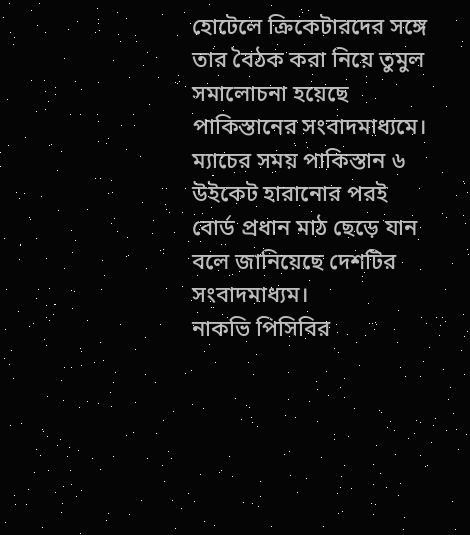হোটেলে ক্রিকেটারদের সঙ্গে তার বৈঠক করা নিয়ে তুমুল সমালোচনা হয়েছে পাকিস্তানের সংবাদমাধ্যমে। ম্যাচের সময় পাকিস্তান ৬ উইকেট হারানোর পরই বোর্ড প্রধান মাঠ ছেড়ে যান বলে জানিয়েছে দেশটির সংবাদমাধ্যম।
নাকভি পিসিবির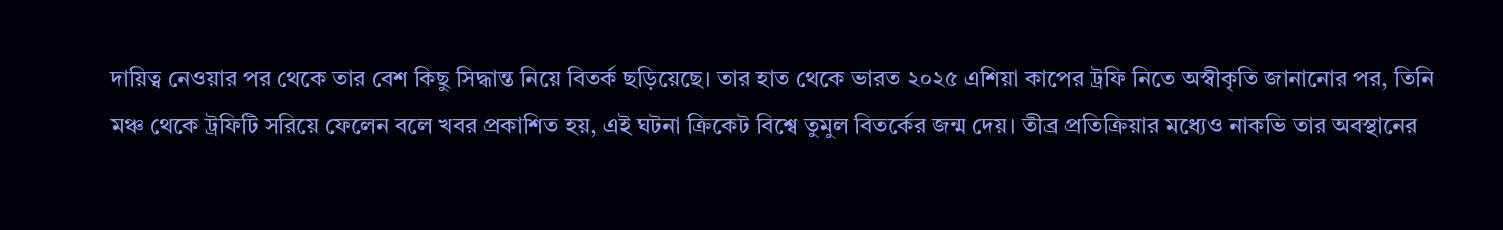দায়িত্ব নেওয়ার পর থেকে তার বেশ কিছু সিদ্ধান্ত নিয়ে বিতর্ক ছড়িয়েছে। তার হাত থেকে ভারত ২০২৫ এশিয়া কাপের ট্রফি নিতে অস্বীকৃতি জানানোর পর, তিনি মঞ্চ থেকে ট্রফিটি সরিয়ে ফেলেন বলে খবর প্রকাশিত হয়, এই ঘটনা ক্রিকেট বিশ্বে তুমুল বিতর্কের জন্ম দেয়। তীব্র প্রতিক্রিয়ার মধ্যেও নাকভি তার অবস্থানের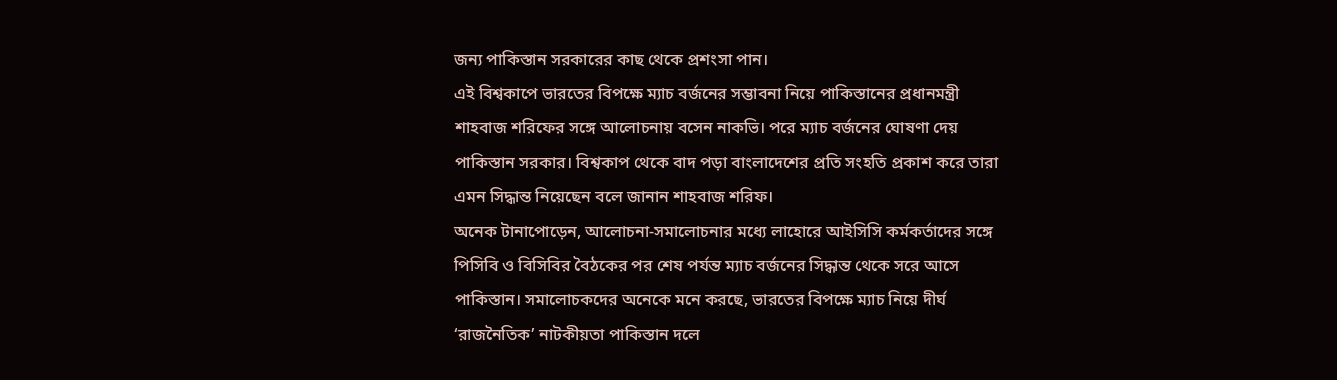জন্য পাকিস্তান সরকারের কাছ থেকে প্রশংসা পান।
এই বিশ্বকাপে ভারতের বিপক্ষে ম্যাচ বর্জনের সম্ভাবনা নিয়ে পাকিস্তানের প্রধানমন্ত্রী শাহবাজ শরিফের সঙ্গে আলোচনায় বসেন নাকভি। পরে ম্যাচ বর্জনের ঘোষণা দেয় পাকিস্তান সরকার। বিশ্বকাপ থেকে বাদ পড়া বাংলাদেশের প্রতি সংহতি প্রকাশ করে তারা এমন সিদ্ধান্ত নিয়েছেন বলে জানান শাহবাজ শরিফ।
অনেক টানাপোড়েন, আলোচনা-সমালোচনার মধ্যে লাহোরে আইসিসি কর্মকর্তাদের সঙ্গে পিসিবি ও বিসিবির বৈঠকের পর শেষ পর্যন্ত ম্যাচ বর্জনের সিদ্ধান্ত থেকে সরে আসে পাকিস্তান। সমালোচকদের অনেকে মনে করছে, ভারতের বিপক্ষে ম্যাচ নিয়ে দীর্ঘ ‘রাজনৈতিক’ নাটকীয়তা পাকিস্তান দলে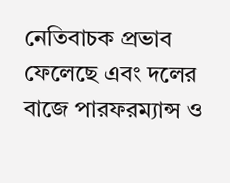নেতিবাচক প্রভাব ফেলেছে এবং দলের বাজে পারফরম্যান্স ও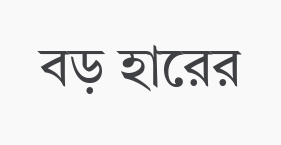বড় হারের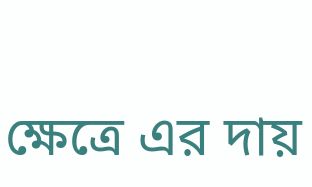ক্ষেত্রে এর দায়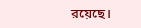রয়েছে।